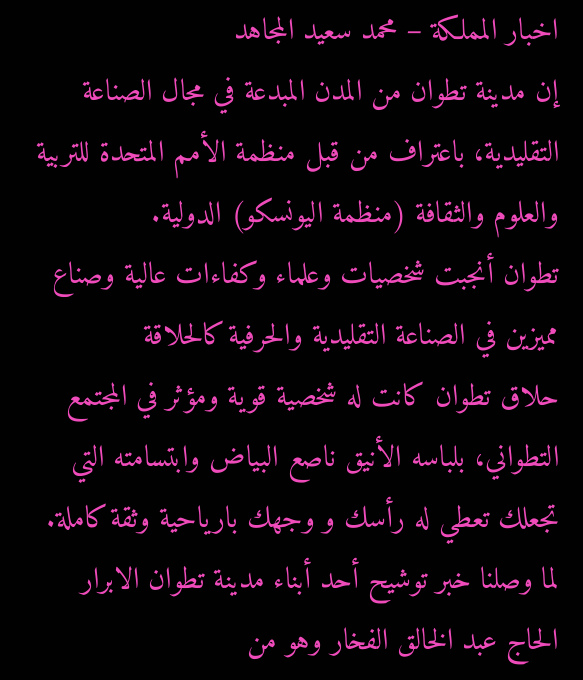اخبار المملكة – محمد سعيد المجاهد
إن مدينة تطوان من المدن المبدعة في مجال الصناعة التقليدية، باعتراف من قبل منظمة الأمم المتحدة للتربية والعلوم والثقافة (منظمة اليونسكو) الدولية.
تطوان أنجبت شخصيات وعلماء وكفاءات عالية وصناع مميزين في الصناعة التقليدية والحرفية كالحلاقة
حلاق تطوان كانت له شخصية قوية ومؤثر في المجتمع التطواني، بلباسه الأنيق ناصع البياض وابتسامته التي تجعلك تعطي له رأسك و وجهك بارياحية وثقة كاملة.
لما وصلنا خبر توشيح أحد أبناء مدينة تطوان الابرار الحاج عبد الخالق الفخار وهو من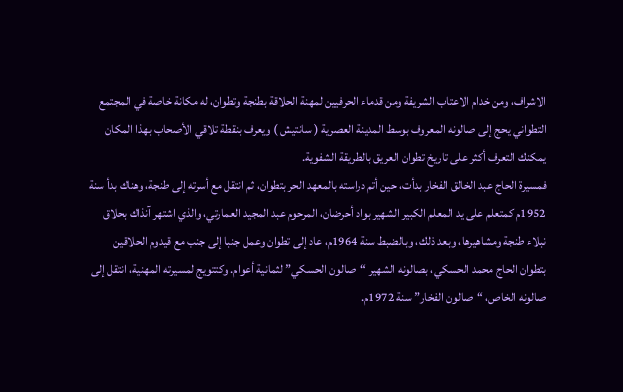الاشراف، ومن خدام الاعتاب الشريفة ومن قدماء الحرفيين لمهنة الحلاقة بطنجة وتطوان، له مكانة خاصة في المجتمع التطواني يحج إلى صالونه المعروف بوسط المدينة العصرية ( سانتيش ) ويعرف بنقطة تلاقي الأصحاب بهذا المكان يمكنك التعرف أكثر على تاريخ تطوان العريق بالطريقة الشفوية.
فمسيرة الحاج عبد الخالق الفخار بدأت، حين أتم دراسته بالمعهد الحر بتطوان، ثم انتقل مع أسرته إلى طنجة، وهناك بدأ سنة 1952م كمتعلم على يد المعلم الكبير الشهير بواد أحرضان، المرحوم عبد المجيد العمارتي، والذي اشتهر آنذاك بحلاق نبلاء طنجة ومشاهيرها، وبعد ذلك، وبالضبط سنة 1964م، عاد إلى تطوان وعمل جنبا إلى جنب مع قيدوم الحلاقين بتطوان الحاج محمد الحسكي، بصالونه الشهير “صالون الحسكي” لثمانية أعوام. وكتتويج لمسيرته المهنية، انتقل إلى صالونه الخاص، “صالون الفخار” سنة 1972م.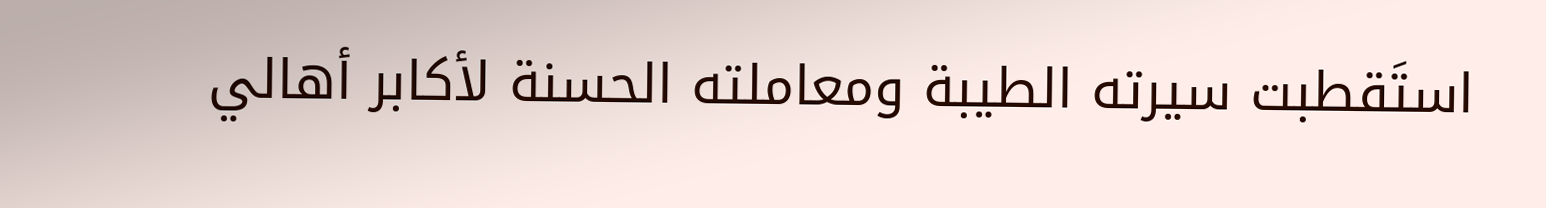استَقطبت سيرته الطيبة ومعاملته الحسنة لأكابر أهالي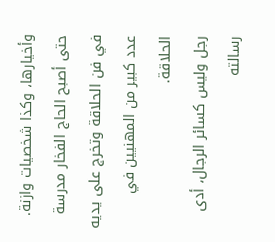وأخيارها، وكذا شخصيات وازنة.
حتى أصبح الحاج الفخار مدرسة في فن الحلاقة وتخرج على يديه عدد كبير من المهنيين في الحلاقة.
رجل وليس كسائر الرجال، أدى رسالته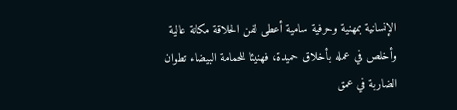الإنسانية بمهنية وحرفية سامية أعطى لفن الحلاقة مكانة عالية وأخلص في عمله بأخلاق حميدة، فهنيئا للحمامة البيضاء تطوان الضاربة في عمق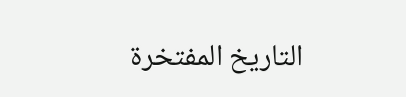التاريخ المفتخرة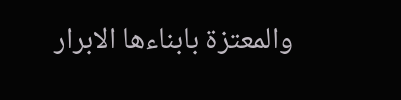والمعتزة بابناءها الابرار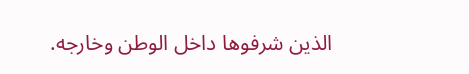الذين شرفوها داخل الوطن وخارجه.